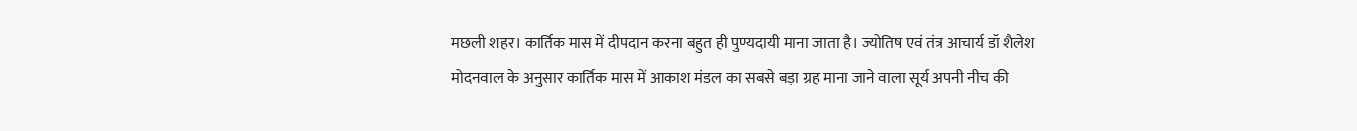मछली शहर। कार्तिक मास में दीपदान करना बहुत ही पुण्यदायी माना जाता है। ज्योतिष एवं तंत्र आचार्य डॉ शैलेश मोदनवाल के अनुसार कार्तिक मास में आकाश मंडल का सबसे बड़ा ग्रह माना जाने वाला सूर्य अपनी नीच की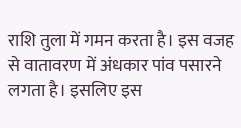राशि तुला में गमन करता है। इस वजह से वातावरण में अंधकार पांव पसारने लगता है। इसलिए इस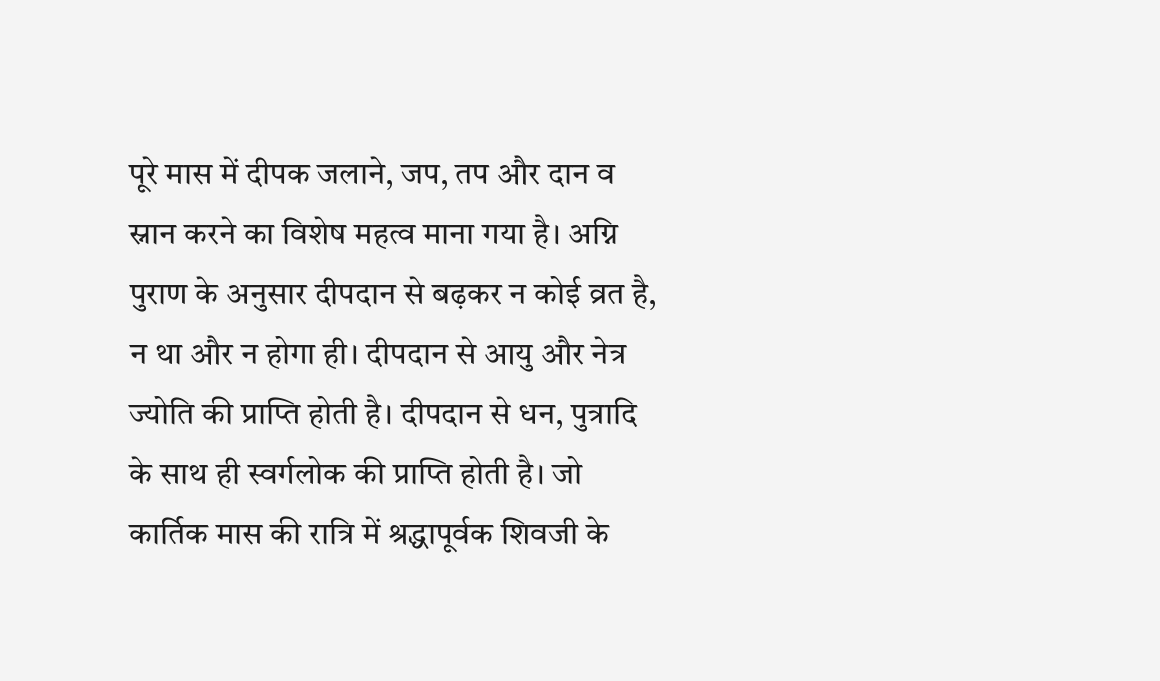पूरे मास में दीपक जलाने, जप, तप और दान व स्नान करने का विशेष महत्व माना गया है। अग्नि पुराण के अनुसार दीपदान से बढ़कर न कोई व्रत है, न था और न होगा ही। दीपदान से आयु और नेत्र ज्योति की प्राप्ति होती है। दीपदान से धन, पुत्रादि के साथ ही स्वर्गलोक की प्राप्ति होती है। जो कार्तिक मास की रात्रि में श्रद्धापूर्वक शिवजी के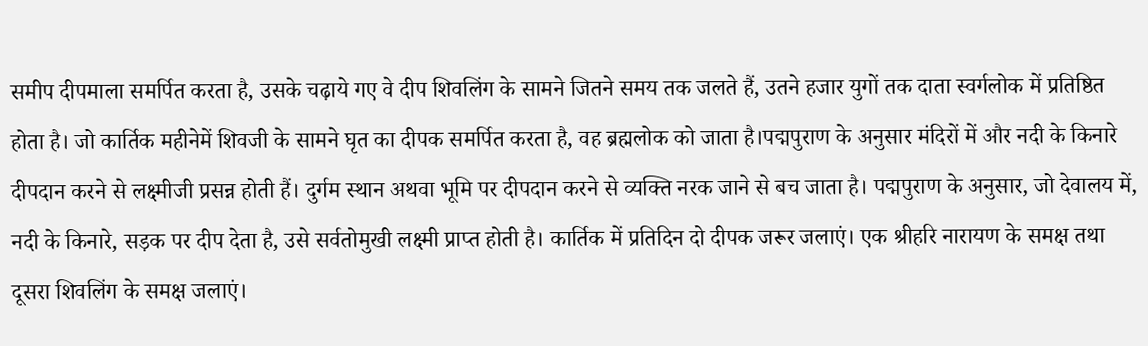समीप दीपमाला समर्पित करता है, उसके चढ़ाये गए वे दीप शिवलिंग के सामने जितने समय तक जलते हैं, उतने हजार युगों तक दाता स्वर्गलोक में प्रतिष्ठित होता है। जो कार्तिक महीनेमें शिवजी के सामने घृत का दीपक समर्पित करता है, वह ब्रह्मलोक को जाता है।पद्मपुराण के अनुसार मंदिरों में और नदी के किनारे दीपदान करने से लक्ष्मीजी प्रसन्न होती हैं। दुर्गम स्थान अथवा भूमि पर दीपदान करने से व्यक्ति नरक जाने से बच जाता है। पद्मपुराण के अनुसार, जो देवालय में, नदी के किनारे, सड़क पर दीप देता है, उसे सर्वतोमुखी लक्ष्मी प्राप्त होती है। कार्तिक में प्रतिदिन दो दीपक जरूर जलाएं। एक श्रीहरि नारायण के समक्ष तथा दूसरा शिवलिंग के समक्ष जलाएं।